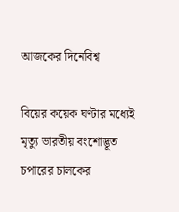আজকের দিনেবিশ্ব

বিয়ের কয়েক ঘণ্টার মধ্যেই মৃত্যু ভারতীয় বংশোদ্ভূত চপারের চালকের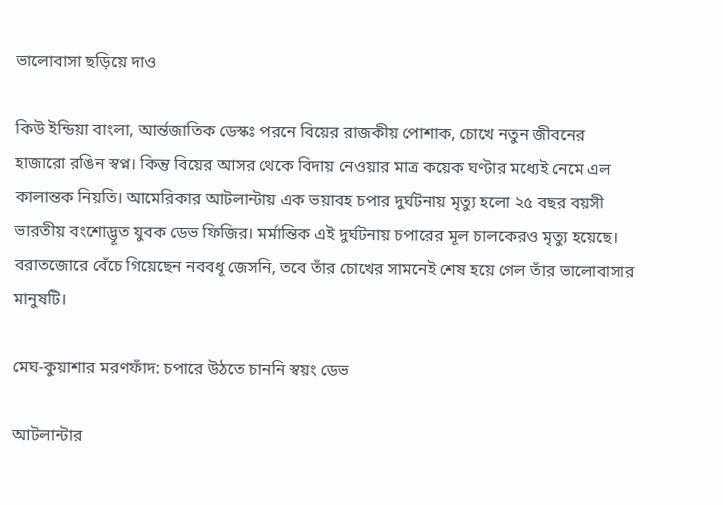ভালোবাসা ছড়িয়ে দাও

কিউ ইন্ডিয়া বাংলা, আর্ন্তজাতিক ডেস্কঃ পরনে বিয়ের রাজকীয় পোশাক, চোখে নতুন জীবনের হাজারো রঙিন স্বপ্ন। কিন্তু বিয়ের আসর থেকে বিদায় নেওয়ার মাত্র কয়েক ঘণ্টার মধ্যেই নেমে এল কালান্তক নিয়তি। আমেরিকার আটলান্টায় এক ভয়াবহ চপার দুর্ঘটনায় মৃত্যু হলো ২৫ বছর বয়সী ভারতীয় বংশোদ্ভূত যুবক ডেভ ফিজির। মর্মান্তিক এই দুর্ঘটনায় চপারের মূল চালকেরও মৃত্যু হয়েছে। বরাতজোরে বেঁচে গিয়েছেন নববধূ জেসনি, তবে তাঁর চোখের সামনেই শেষ হয়ে গেল তাঁর ভালোবাসার মানুষটি।

মেঘ-কুয়াশার মরণফাঁদ: চপারে উঠতে চাননি স্বয়ং ডেভ

আটলান্টার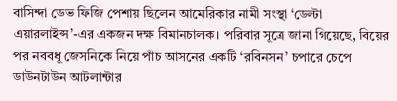বাসিন্দা ডেভ ফিজি পেশায় ছিলেন আমেরিকার নামী সংস্থা ‘ডেল্টা এয়ারলাইন্স’-এর একজন দক্ষ বিমানচালক। পরিবার সূত্রে জানা গিয়েছে, বিয়ের পর নববধূ জেসনিকে নিয়ে পাঁচ আসনের একটি ‘রবিনসন’ চপারে চেপে ডাউনটাউন আটলান্টার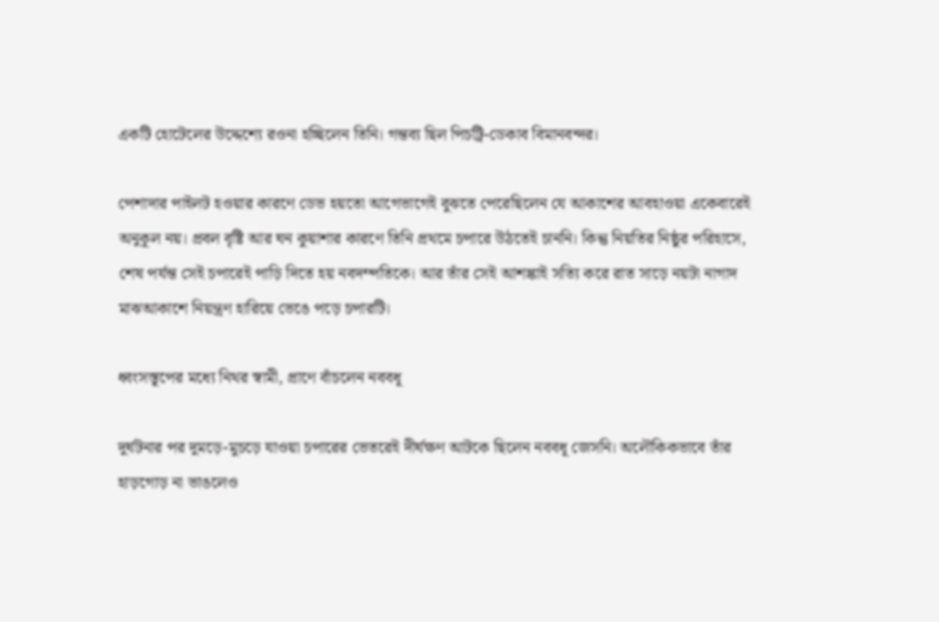একটি হোটেলের উদ্দেশ্যে রওনা হচ্ছিলেন তিনি। গন্তব্য ছিল পিচট্রি-ডেকাব বিমানবন্দর।

পেশাদার পাইলট হওয়ার কারণে ডেভ হয়তো আগেভাগেই বুঝতে পেরেছিলেন যে আকাশের আবহাওয়া একেবারেই অনুকূল নয়। প্রবল বৃষ্টি আর ঘন কুয়াশার কারণে তিনি প্রথমে চপারে উঠতেই চাননি। কিন্তু নিয়তির নিষ্ঠুর পরিহাসে, শেষ পর্যন্ত সেই চপারেই পাড়ি দিতে হয় নবদম্পতিকে। আর তাঁর সেই আশঙ্কাই সত্যি করে রাত সাড়ে নয়টা নাগাদ মাঝআকাশে নিয়ন্ত্রণ হারিয়ে ভেঙে পড়ে চপারটি।

ধ্বংসস্তূপের মধ্যে নিথর স্বামী, প্রাণে বাঁচলেন নববধূ

দুর্ঘটনার পর দুমড়ে-মুচড়ে যাওয়া চপারের ভেতরেই দীর্ঘক্ষণ আটকে ছিলেন নববধূ জেসনি। অলৌকিকভাবে তাঁর হাড়গোড় না ভাঙলেও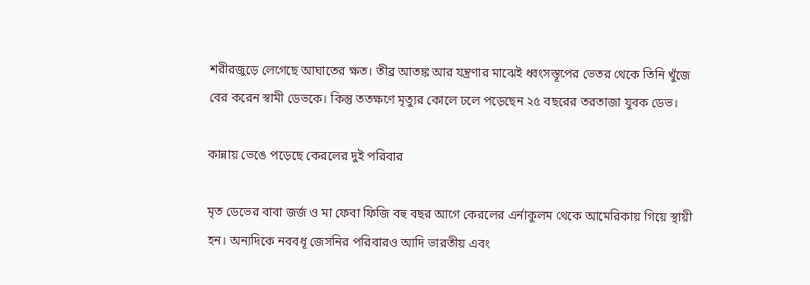শরীরজুড়ে লেগেছে আঘাতের ক্ষত। তীব্র আতঙ্ক আর যন্ত্রণার মাঝেই ধ্বংসস্তূপের ভেতর থেকে তিনি খুঁজে বের করেন স্বামী ডেভকে। কিন্তু ততক্ষণে মৃত্যুর কোলে ঢলে পড়েছেন ২৫ বছরের তরতাজা যুবক ডেভ।

কান্নায় ভেঙে পড়েছে কেরলের দুই পরিবার

মৃত ডেভের বাবা জর্জ ও মা ফেবা ফিজি বহু বছর আগে কেরলের এর্নাকুলম থেকে আমেরিকায় গিয়ে স্থায়ী হন। অন্যদিকে নববধূ জেসনির পরিবারও আদি ভারতীয় এবং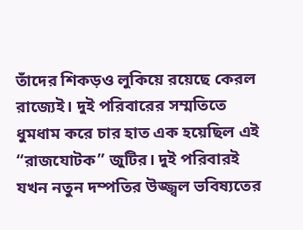তাঁদের শিকড়ও লুকিয়ে রয়েছে কেরল রাজ্যেই। দুই পরিবারের সম্মতিতে ধুমধাম করে চার হাত এক হয়েছিল এই “রাজযোটক” জুটির। দুই পরিবারই যখন নতুন দম্পতির উজ্জ্বল ভবিষ্যতের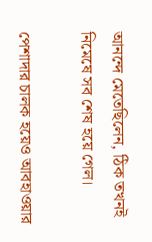আনন্দে মেতেছিলেন, ঠিক তখনই নিমেষে সব শেষ হয়ে গেল।

পেশাদার চালক হয়েও আবহাওয়ার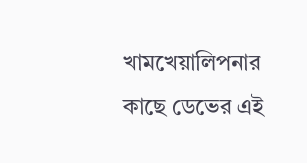খামখেয়ালিপনার কাছে ডেভের এই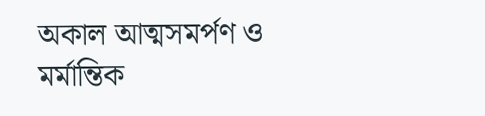অকাল আত্মসমর্পণ ও মর্মান্তিক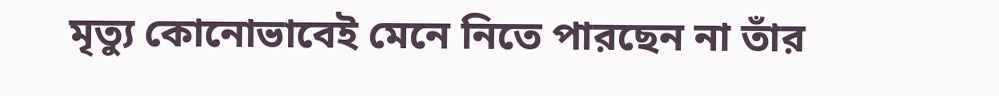মৃত্যু কোনোভাবেই মেনে নিতে পারছেন না তাঁর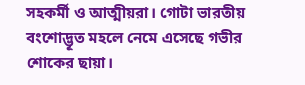সহকর্মী ও আত্মীয়রা। গোটা ভারতীয় বংশোদ্ভূত মহলে নেমে এসেছে গভীর শোকের ছায়া।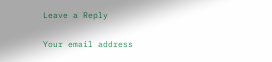Leave a Reply

Your email address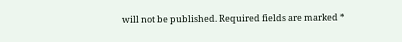will not be published. Required fields are marked *